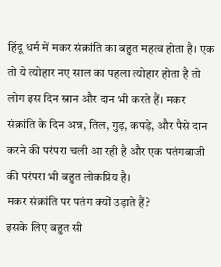हिंदू धर्म में मकर संक्रांति का बहुत महत्व होता है। एक तो ये त्योहार नए साल का पहला त्योहार होता है तो लोग इस दिन स्नान और दान भी करते हैं। मकर संक्रांति के दिन अन्न, तिल, गुड़, कपड़े, और पैसे दान करने की परंपरा चली आ रही है और एक पतंगबाजी की परंपरा भी बहुत लोकप्रिय है।
मकर संक्रांति पर पतंग क्यों उड़ाते हैं?
इसके लिए बहुत सी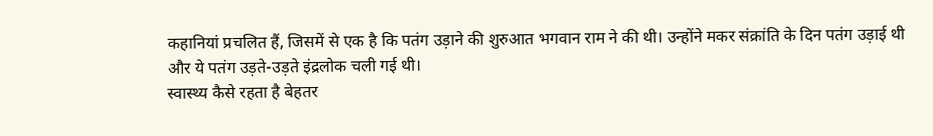कहानियां प्रचलित हैं, जिसमें से एक है कि पतंग उड़ाने की शुरुआत भगवान राम ने की थी। उन्होंने मकर संक्रांति के दिन पतंग उड़ाई थी और ये पतंग उड़ते-उड़ते इंद्रलोक चली गई थी।
स्वास्थ्य कैसे रहता है बेहतर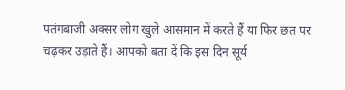पतंगबाजी अक्सर लोग खुले आसमान में करते हैं या फिर छत पर चढ़कर उड़ाते हैं। आपको बता दें कि इस दिन सूर्य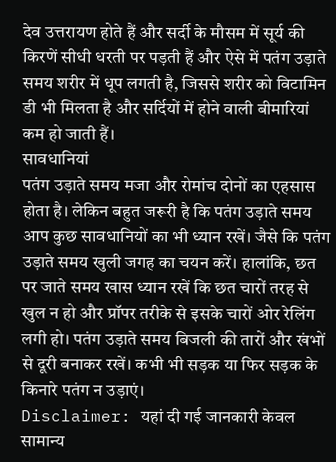देव उत्तरायण होते हैं और सर्दी के मौसम में सूर्य की किरणें सीधी धरती पर पड़ती हैं और ऐसे में पतंग उड़ाते समय शरीर में धूप लगती है, जिससे शरीर को विटामिन डी भी मिलता है और सर्दियों में होने वाली बीमारियां कम हो जाती हैं।
सावधानियां
पतंग उड़ाते समय मजा और रोमांच दोनों का एहसास होता है। लेकिन बहुत जरूरी है कि पतंग उड़ाते समय आप कुछ सावधानियों का भी ध्यान रखें। जैसे कि पतंग उड़ाते समय खुली जगह का चयन करें। हालांकि, छत पर जाते समय खास ध्यान रखें कि छत चारों तरह से खुल न हो और प्रॉपर तरीके से इसके चारों ओर रेलिंग लगी हो। पतंग उड़ाते समय बिजली की तारों और खंभों से दूरी बनाकर रखें। कभी भी सड़क या फिर सड़क के किनारे पतंग न उड़ाएं।
Disclaimer: यहां दी गई जानकारी केवल सामान्य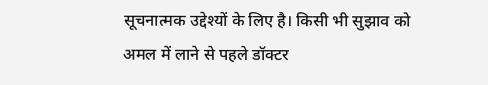सूचनात्मक उद्देश्यों के लिए है। किसी भी सुझाव को अमल में लाने से पहले डॉक्टर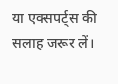या एक्सपर्ट्स की सलाह जरूर लें।